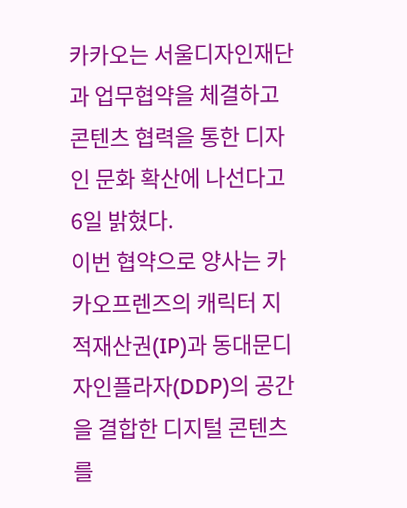카카오는 서울디자인재단과 업무협약을 체결하고 콘텐츠 협력을 통한 디자인 문화 확산에 나선다고 6일 밝혔다.
이번 협약으로 양사는 카카오프렌즈의 캐릭터 지적재산권(IP)과 동대문디자인플라자(DDP)의 공간을 결합한 디지털 콘텐츠를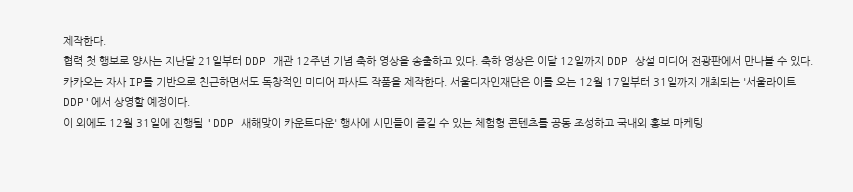제작한다.
협력 첫 행보로 양사는 지난달 21일부터 DDP 개관 12주년 기념 축하 영상을 송출하고 있다. 축하 영상은 이달 12일까지 DDP 상설 미디어 전광판에서 만나볼 수 있다.
카카오는 자사 IP를 기반으로 친근하면서도 독창적인 미디어 파사드 작품을 제작한다. 서울디자인재단은 이를 오는 12월 17일부터 31일까지 개최되는 '서울라이트 DDP'에서 상영할 예정이다.
이 외에도 12월 31일에 진행될 'DDP 새해맞이 카운트다운' 행사에 시민들이 즐길 수 있는 체험형 콘텐츠를 공동 조성하고 국내외 홍보 마케팅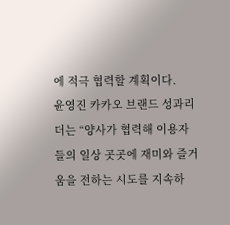에 적극 협력할 계획이다.
윤영진 카카오 브랜드 성과리더는 “양사가 협력해 이용자들의 일상 곳곳에 재미와 즐거움을 전하는 시도를 지속하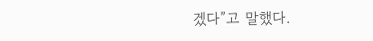겠다”고 말했다.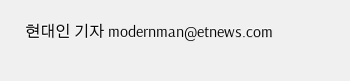현대인 기자 modernman@etnews.com